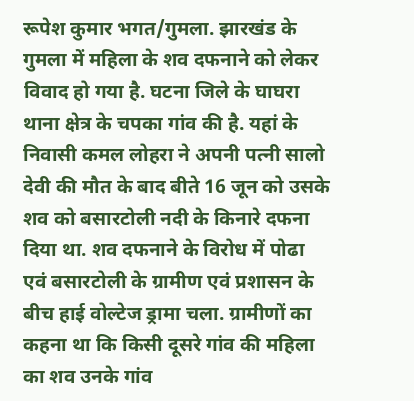रूपेश कुमार भगत/गुमला. झारखंड के गुमला में महिला के शव दफनाने को लेकर विवाद हो गया है. घटना जिले के घाघरा थाना क्षेत्र के चपका गांव की है. यहां के निवासी कमल लोहरा ने अपनी पत्नी सालो देवी की मौत के बाद बीते 16 जून को उसके शव को बसारटोली नदी के किनारे दफना दिया था. शव दफनाने के विरोध में पोढा एवं बसारटोली के ग्रामीण एवं प्रशासन के बीच हाई वोल्टेज ड्रामा चला. ग्रामीणों का कहना था कि किसी दूसरे गांव की महिला का शव उनके गांव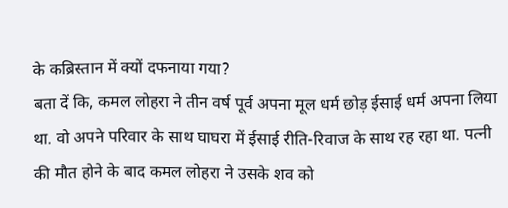के कब्रिस्तान में क्यों दफनाया गया?
बता दें कि, कमल लोहरा ने तीन वर्ष पूर्व अपना मूल धर्म छोड़ ईसाई धर्म अपना लिया था. वो अपने परिवार के साथ घाघरा में ईसाई रीति-रिवाज के साथ रह रहा था. पत्नी की मौत होने के बाद कमल लोहरा ने उसके शव को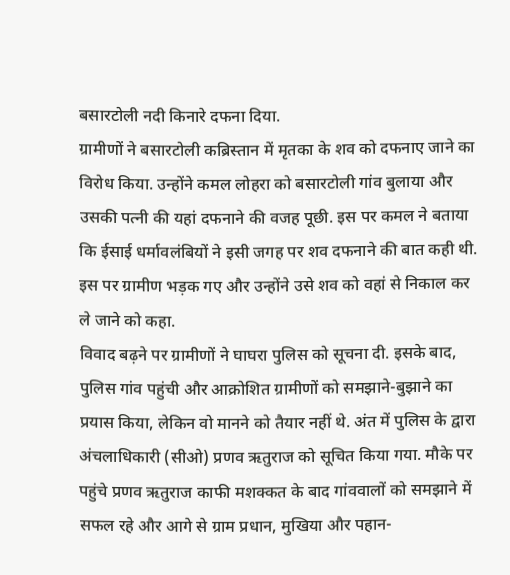बसारटोली नदी किनारे दफना दिया.
ग्रामीणों ने बसारटोली कब्रिस्तान में मृतका के शव को दफनाए जाने का विरोध किया. उन्होंने कमल लोहरा को बसारटोली गांव बुलाया और उसकी पत्नी की यहां दफनाने की वजह पूछी. इस पर कमल ने बताया कि ईसाई धर्मावलंबियों ने इसी जगह पर शव दफनाने की बात कही थी. इस पर ग्रामीण भड़क गए और उन्होंने उसे शव को वहां से निकाल कर ले जाने को कहा.
विवाद बढ़ने पर ग्रामीणों ने घाघरा पुलिस को सूचना दी. इसके बाद, पुलिस गांव पहुंची और आक्रोशित ग्रामीणों को समझाने-बुझाने का प्रयास किया, लेकिन वो मानने को तैयार नहीं थे. अंत में पुलिस के द्वारा अंचलाधिकारी (सीओ) प्रणव ऋतुराज को सूचित किया गया. मौके पर पहुंचे प्रणव ऋतुराज काफी मशक्कत के बाद गांववालों को समझाने में सफल रहे और आगे से ग्राम प्रधान, मुखिया और पहान-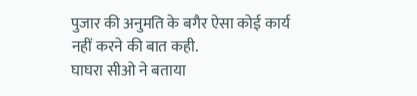पुजार की अनुमति के बगैर ऐसा कोई कार्य नहीं करने की बात कही.
घाघरा सीओ ने बताया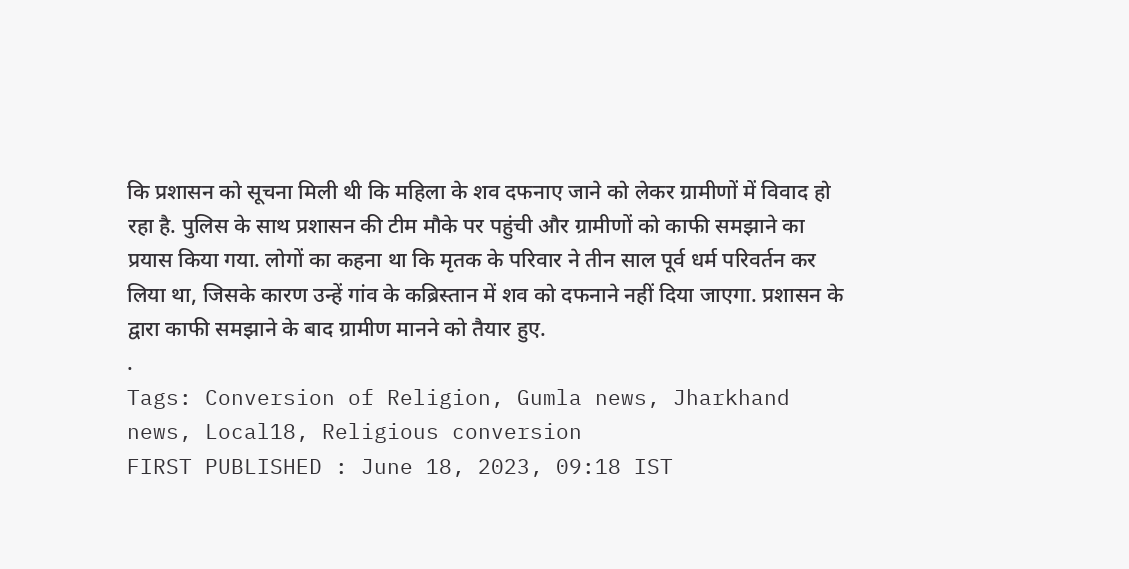कि प्रशासन को सूचना मिली थी कि महिला के शव दफनाए जाने को लेकर ग्रामीणों में विवाद हो रहा है. पुलिस के साथ प्रशासन की टीम मौके पर पहुंची और ग्रामीणों को काफी समझाने का प्रयास किया गया. लोगों का कहना था कि मृतक के परिवार ने तीन साल पूर्व धर्म परिवर्तन कर लिया था, जिसके कारण उन्हें गांव के कब्रिस्तान में शव को दफनाने नहीं दिया जाएगा. प्रशासन के द्वारा काफी समझाने के बाद ग्रामीण मानने को तैयार हुए.
.
Tags: Conversion of Religion, Gumla news, Jharkhand news, Local18, Religious conversion
FIRST PUBLISHED : June 18, 2023, 09:18 IST